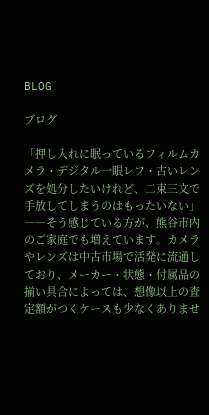BLOG

ブログ

「押し入れに眠っているフィルムカメラ・デジタル一眼レフ・古いレンズを処分したいけれど、二束三文で手放してしまうのはもったいない」――そう感じている方が、熊谷市内のご家庭でも増えています。カメラやレンズは中古市場で活発に流通しており、メーカー・状態・付属品の揃い具合によっては、想像以上の査定額がつくケースも少なくありませ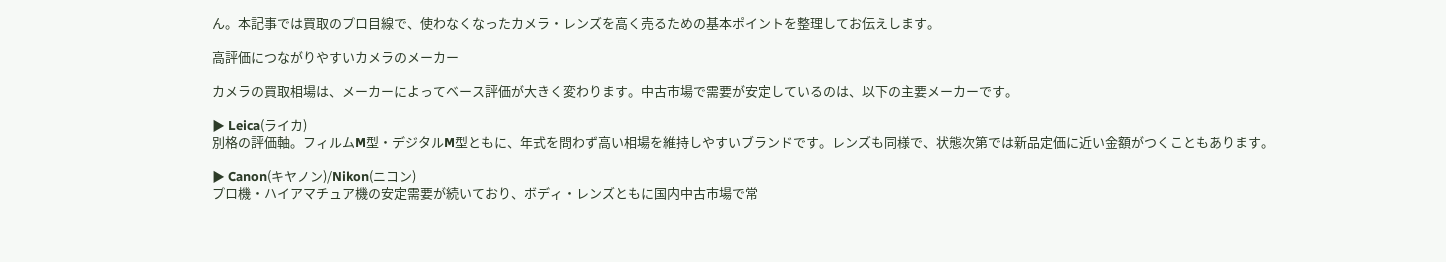ん。本記事では買取のプロ目線で、使わなくなったカメラ・レンズを高く売るための基本ポイントを整理してお伝えします。

高評価につながりやすいカメラのメーカー

カメラの買取相場は、メーカーによってベース評価が大きく変わります。中古市場で需要が安定しているのは、以下の主要メーカーです。

▶ Leica(ライカ)
別格の評価軸。フィルムM型・デジタルM型ともに、年式を問わず高い相場を維持しやすいブランドです。レンズも同様で、状態次第では新品定価に近い金額がつくこともあります。

▶ Canon(キヤノン)/Nikon(ニコン)
プロ機・ハイアマチュア機の安定需要が続いており、ボディ・レンズともに国内中古市場で常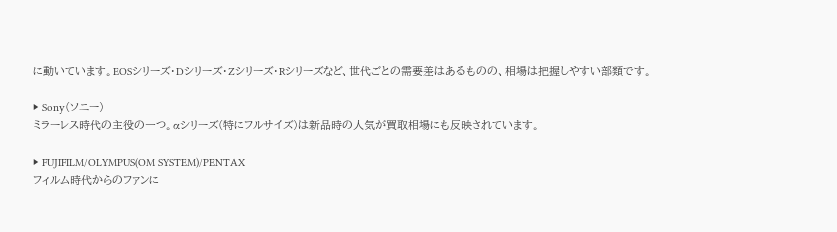に動いています。EOSシリーズ・Dシリーズ・Zシリーズ・Rシリーズなど、世代ごとの需要差はあるものの、相場は把握しやすい部類です。

▶ Sony(ソニー)
ミラーレス時代の主役の一つ。αシリーズ(特にフルサイズ)は新品時の人気が買取相場にも反映されています。

▶ FUJIFILM/OLYMPUS(OM SYSTEM)/PENTAX
フィルム時代からのファンに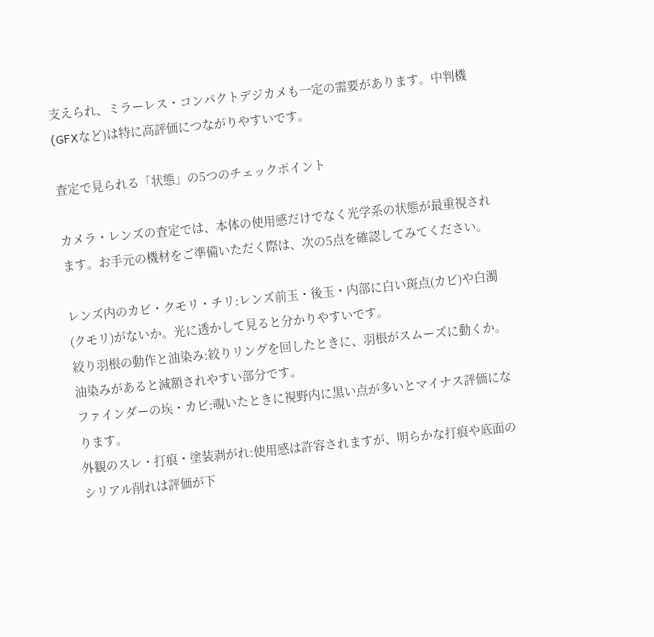支えられ、ミラーレス・コンパクトデジカメも一定の需要があります。中判機(GFXなど)は特に高評価につながりやすいです。

査定で見られる「状態」の5つのチェックポイント

カメラ・レンズの査定では、本体の使用感だけでなく光学系の状態が最重視されます。お手元の機材をご準備いただく際は、次の5点を確認してみてください。

レンズ内のカビ・クモリ・チリ:レンズ前玉・後玉・内部に白い斑点(カビ)や白濁(クモリ)がないか。光に透かして見ると分かりやすいです。
絞り羽根の動作と油染み:絞りリングを回したときに、羽根がスムーズに動くか。油染みがあると減額されやすい部分です。
ファインダーの埃・カビ:覗いたときに視野内に黒い点が多いとマイナス評価になります。
外観のスレ・打痕・塗装剥がれ:使用感は許容されますが、明らかな打痕や底面のシリアル削れは評価が下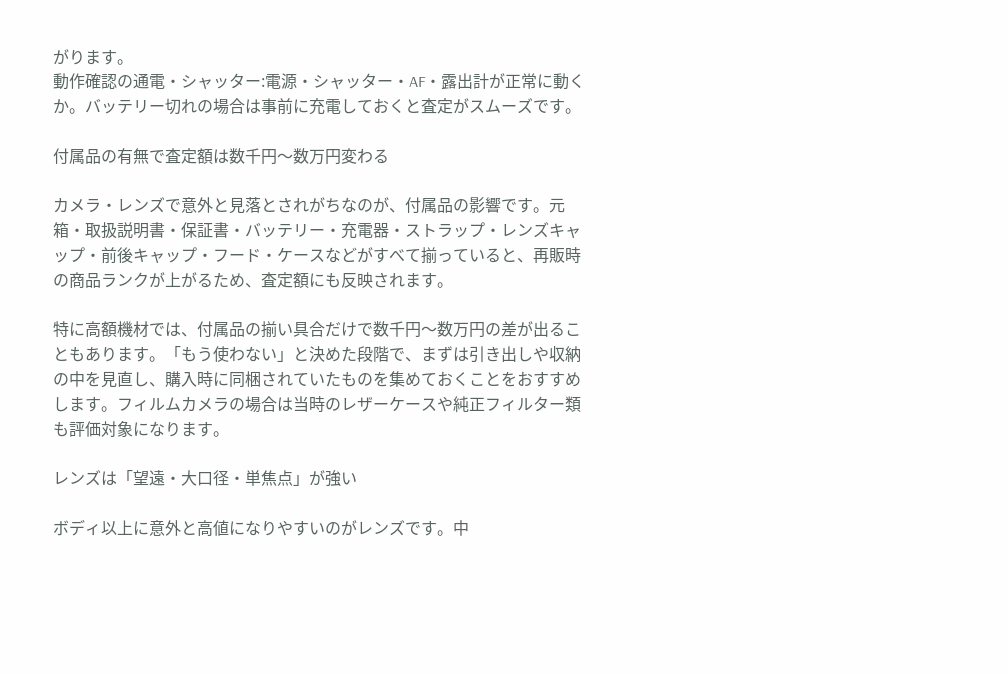がります。
動作確認の通電・シャッター:電源・シャッター・AF・露出計が正常に動くか。バッテリー切れの場合は事前に充電しておくと査定がスムーズです。

付属品の有無で査定額は数千円〜数万円変わる

カメラ・レンズで意外と見落とされがちなのが、付属品の影響です。元箱・取扱説明書・保証書・バッテリー・充電器・ストラップ・レンズキャップ・前後キャップ・フード・ケースなどがすべて揃っていると、再販時の商品ランクが上がるため、査定額にも反映されます。

特に高額機材では、付属品の揃い具合だけで数千円〜数万円の差が出ることもあります。「もう使わない」と決めた段階で、まずは引き出しや収納の中を見直し、購入時に同梱されていたものを集めておくことをおすすめします。フィルムカメラの場合は当時のレザーケースや純正フィルター類も評価対象になります。

レンズは「望遠・大口径・単焦点」が強い

ボディ以上に意外と高値になりやすいのがレンズです。中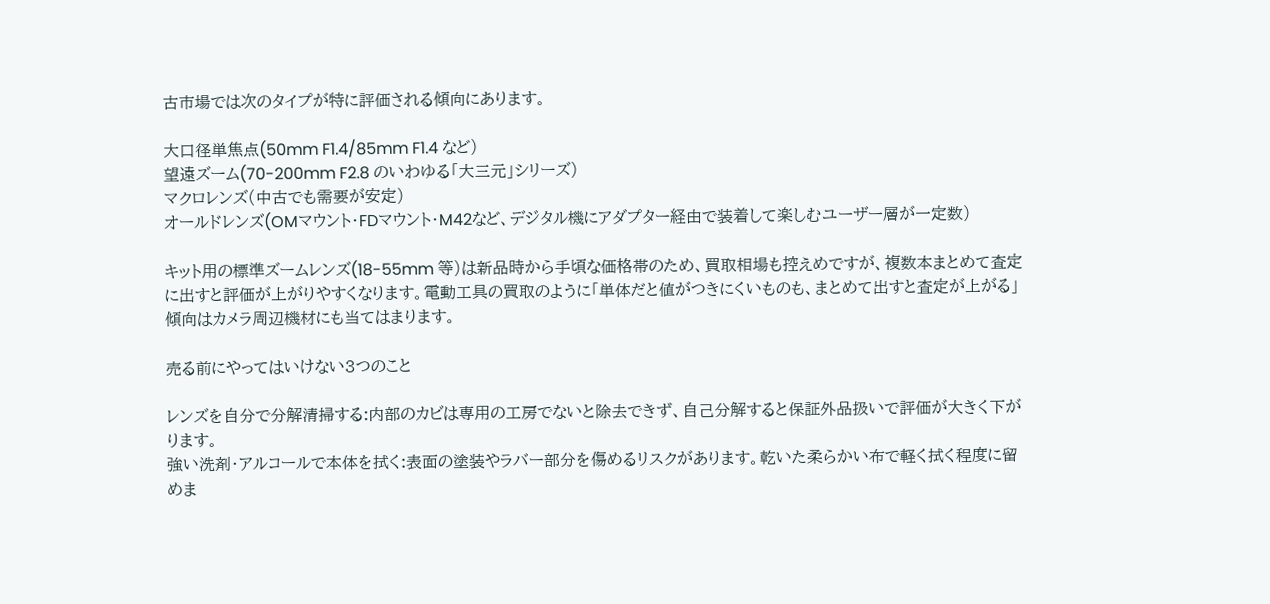古市場では次のタイプが特に評価される傾向にあります。

大口径単焦点(50mm F1.4/85mm F1.4 など)
望遠ズーム(70-200mm F2.8 のいわゆる「大三元」シリーズ)
マクロレンズ(中古でも需要が安定)
オールドレンズ(OMマウント・FDマウント・M42など、デジタル機にアダプター経由で装着して楽しむユーザー層が一定数)

キット用の標準ズームレンズ(18-55mm 等)は新品時から手頃な価格帯のため、買取相場も控えめですが、複数本まとめて査定に出すと評価が上がりやすくなります。電動工具の買取のように「単体だと値がつきにくいものも、まとめて出すと査定が上がる」傾向はカメラ周辺機材にも当てはまります。

売る前にやってはいけない3つのこと

レンズを自分で分解清掃する:内部のカビは専用の工房でないと除去できず、自己分解すると保証外品扱いで評価が大きく下がります。
強い洗剤・アルコールで本体を拭く:表面の塗装やラバー部分を傷めるリスクがあります。乾いた柔らかい布で軽く拭く程度に留めま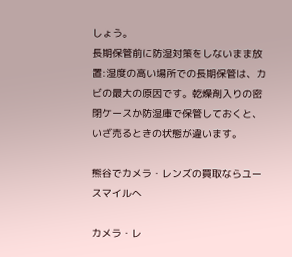しょう。
長期保管前に防湿対策をしないまま放置:湿度の高い場所での長期保管は、カビの最大の原因です。乾燥剤入りの密閉ケースか防湿庫で保管しておくと、いざ売るときの状態が違います。

熊谷でカメラ・レンズの買取ならユースマイルへ

カメラ・レ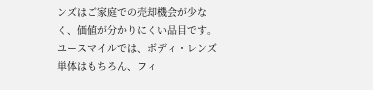ンズはご家庭での売却機会が少なく、価値が分かりにくい品目です。ユースマイルでは、ボディ・レンズ単体はもちろん、フィ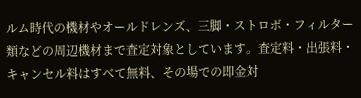ルム時代の機材やオールドレンズ、三脚・ストロボ・フィルター類などの周辺機材まで査定対象としています。査定料・出張料・キャンセル料はすべて無料、その場での即金対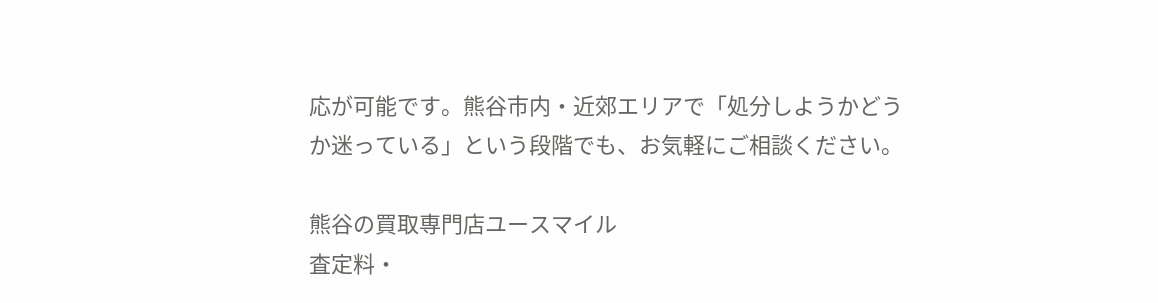応が可能です。熊谷市内・近郊エリアで「処分しようかどうか迷っている」という段階でも、お気軽にご相談ください。

熊谷の買取専門店ユースマイル
査定料・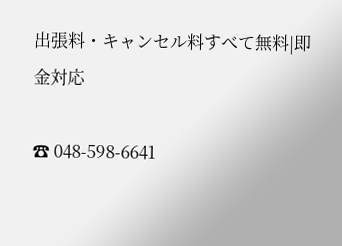出張料・キャンセル料すべて無料|即金対応

☎ 048-598-6641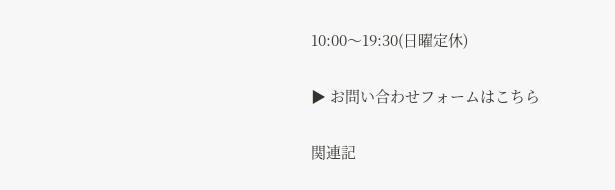10:00〜19:30(日曜定休)

▶ お問い合わせフォームはこちら

関連記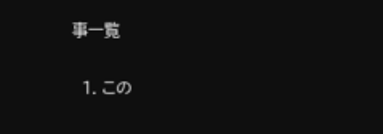事一覧

  1. この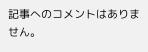記事へのコメントはありません。